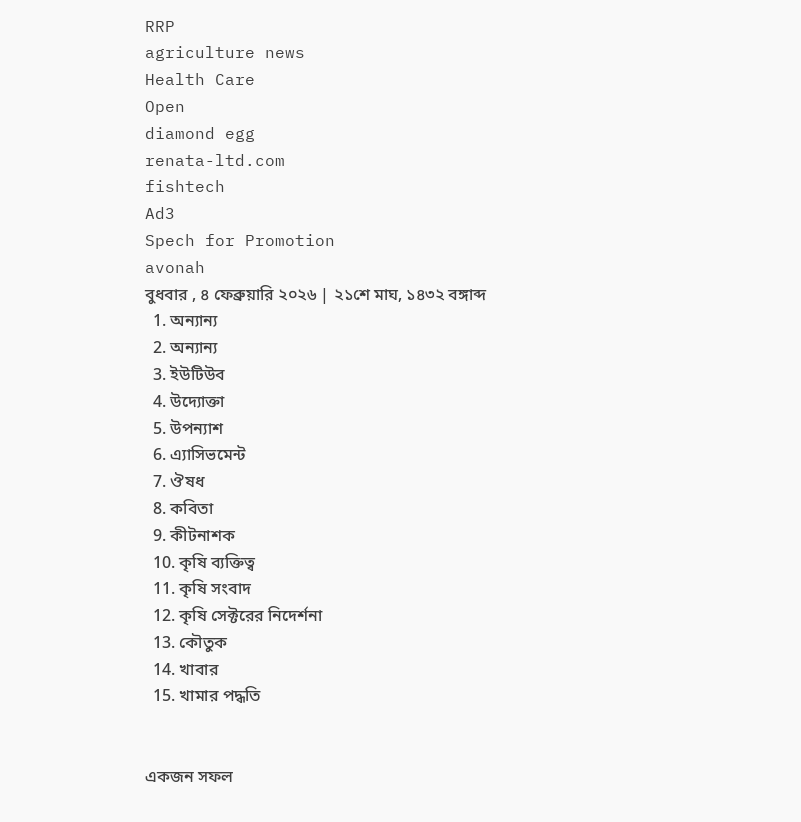RRP
agriculture news
Health Care
Open
diamond egg
renata-ltd.com
fishtech
Ad3
Spech for Promotion
avonah
বুধবার , ৪ ফেব্রুয়ারি ২০২৬ | ২১শে মাঘ, ১৪৩২ বঙ্গাব্দ
  1. অন্যান্য
  2. অন্যান্য
  3. ইউটিউব
  4. উদ্যোক্তা
  5. উপন্যাশ
  6. এ্যাসিভমেন্ট
  7. ঔষধ
  8. কবিতা
  9. কীটনাশক
  10. কৃষি ব্যক্তিত্ব
  11. কৃষি সংবাদ
  12. কৃষি সেক্টরের নিদের্শনা
  13. কৌতুক
  14. খাবার
  15. খামার পদ্ধতি


একজন সফল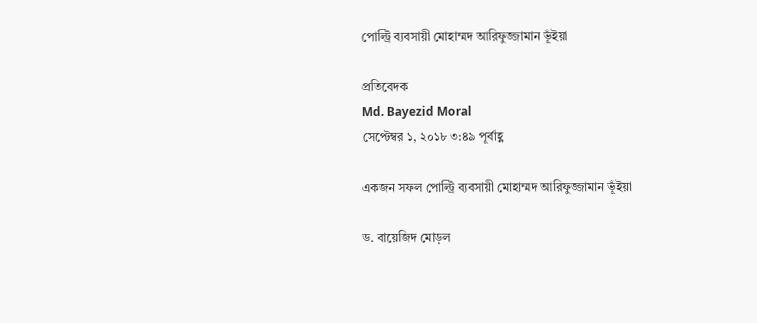পোল্ট্রি ব্যবসায়ী মোহাম্মদ আরিফুজ্জামান ভূঁইয়া

প্রতিবেদক
Md. Bayezid Moral
সেপ্টেম্বর ১, ২০১৮ ৩:৪৯ পূর্বাহ্ণ

একজন সফল পোল্ট্রি ব্যবসায়ী মোহাম্মদ আরিফুজ্জামান ভূঁইয়া

ড. বায়েজিদ মোড়ল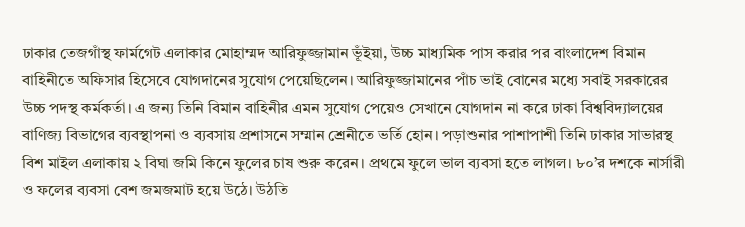ঢাকার তেজগাঁস্থ ফার্মগেট এলাকার মোহাম্মদ আরিফুজ্জামান ভূঁইয়া, উচ্চ মাধ্যমিক পাস করার পর বাংলাদেশ বিমান বাহিনীতে অফিসার হিসেবে যোগদানের সুযোগ পেয়েছিলেন। আরিফুজ্জামানের পাঁচ ভাই বোনের মধ্যে সবাই সরকারের উচ্চ পদস্থ কর্মকর্তা। এ জন্য তিনি বিমান বাহিনীর এমন সুযোগ পেয়েও সেখানে যোগদান না করে ঢাকা বিশ্ববিদ্যালয়ের বাণিজ্য বিভাগের ব্যবস্থাপনা ও ব্যবসায় প্রশাসনে সম্মান শ্রেনীতে ভর্তি হোন। পড়াশুনার পাশাপাশী তিনি ঢাকার সাভারস্থ বিশ মাইল এলাকায় ২ বিঘা জমি কিনে ফুলের চাষ শুরু করেন। প্রথমে ফুলে ভাল ব্যবসা হতে লাগল। ৮০’র দশকে নার্সারী ও ফলের ব্যবসা বেশ জমজমাট হয়ে উঠে। উঠতি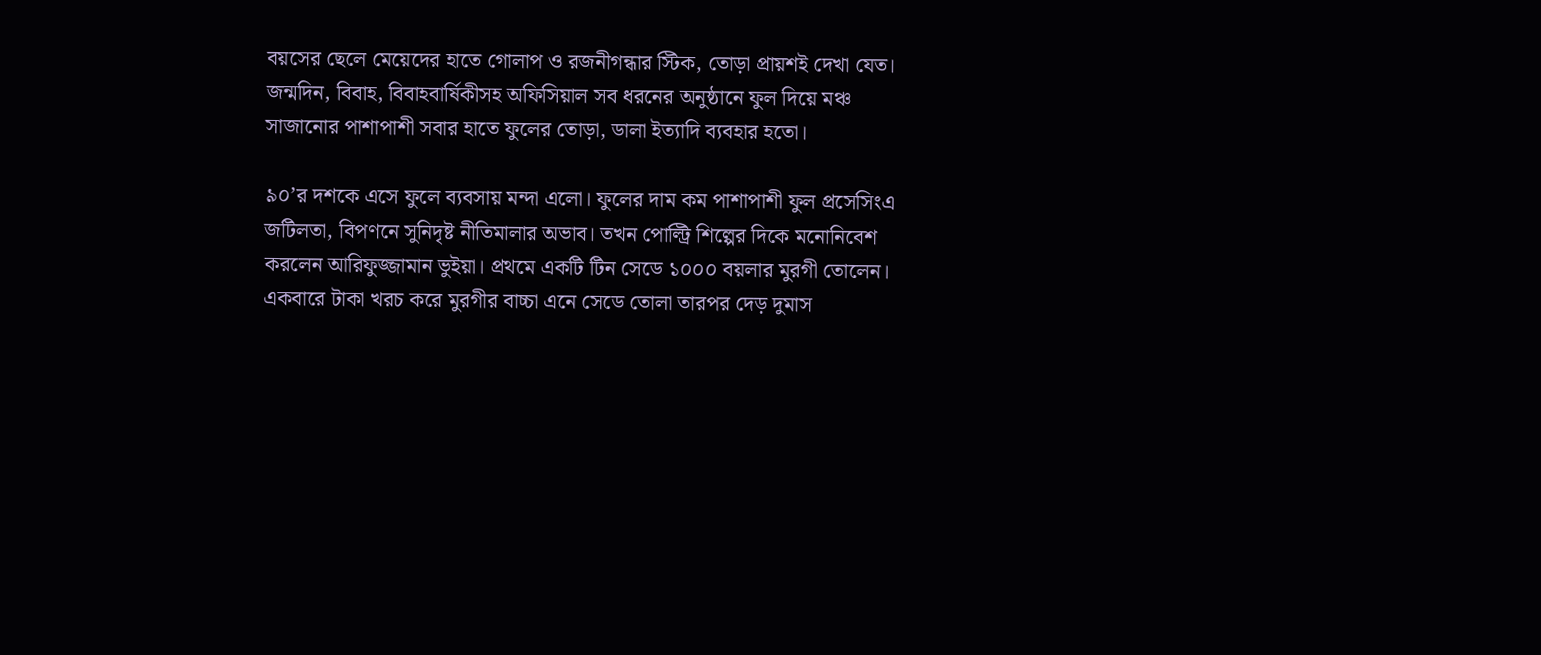বয়সের ছেলে মেয়েদের হাতে গোলাপ ও রজনীগন্ধার স্টিক, তোড়া প্রায়শই দেখা যেত। জন্মদিন, বিবাহ, বিবাহবার্ষিকীসহ অফিসিয়াল সব ধরনের অনুষ্ঠানে ফুল দিয়ে মঞ্চ সাজানোর পাশাপাশী সবার হাতে ফুলের তোড়া, ডালা ইত্যাদি ব্যবহার হতো।

৯০’র দশকে এসে ফুলে ব্যবসায় মন্দা এলো। ফুলের দাম কম পাশাপাশী ফুল প্রসেসিংএ জটিলতা, বিপণনে সুনিদৃষ্ট নীতিমালার অভাব। তখন পোল্ট্রি শিল্পের দিকে মনোনিবেশ করলেন আরিফুজ্জামান ভুইয়া। প্রথমে একটি টিন সেডে ১০০০ বয়লার মুরগী তোলেন। একবারে টাকা খরচ করে মুরগীর বাচ্চা এনে সেডে তোলা তারপর দেড় দুমাস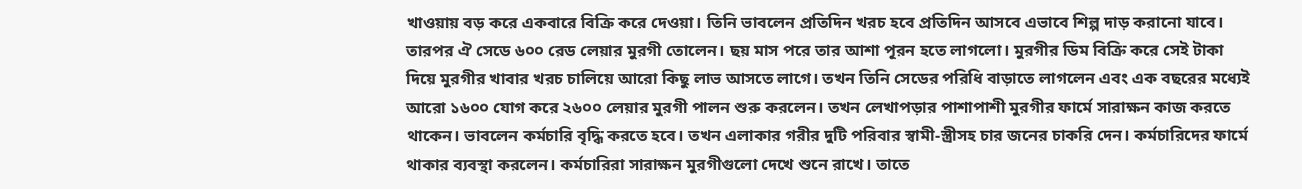খাওয়ায় বড় করে একবারে বিক্রি করে দেওয়া। তিনি ভাবলেন প্রতিদিন খরচ হবে প্রতিদিন আসবে এভাবে শিল্প দাড় করানো যাবে। তারপর ঐ সেডে ৬০০ রেড লেয়ার মুরগী তোলেন। ছয় মাস পরে তার আশা পূরন হতে লাগলো। মুরগীর ডিম বিক্রি করে সেই টাকা দিয়ে মুরগীর খাবার খরচ চালিয়ে আরো কিছু লাভ আসতে লাগে। তখন তিনি সেডের পরিধি বাড়াতে লাগলেন এবং এক বছরের মধ্যেই আরো ১৬০০ যোগ করে ২৬০০ লেয়ার মুরগী পালন শুরু করলেন। তখন লেখাপড়ার পাশাপাশী মুরগীর ফার্মে সারাক্ষন কাজ করতে থাকেন। ভাবলেন কর্মচারি বৃদ্ধি করতে হবে। তখন এলাকার গরীর দুটি পরিবার স্বামী-স্ত্রীসহ চার জনের চাকরি দেন। কর্মচারিদের ফার্মে থাকার ব্যবস্থা করলেন। কর্মচারিরা সারাক্ষন মুরগীগুলো দেখে শুনে রাখে। তাতে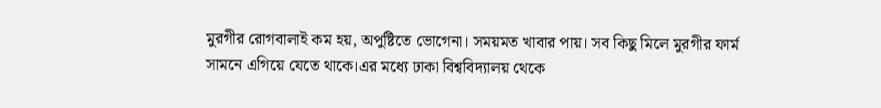মুরগীর রোগবালাই কম হয়, অপুষ্টিতে ভোগেনা। সময়মত খাবার পায়। সব কিছু মিলে মুরগীর ফার্ম সামনে এগিয়ে যেতে থাকে।এর মধ্যে ঢাকা বিশ্ববিদ্যালয় থেকে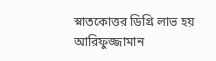স্নাতকোত্তর ডিগ্রি লাভ হয় আরিফুজ্জামান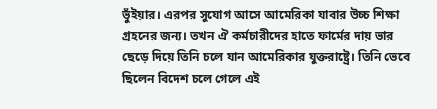ভুঁইয়ার। এরপর সুযোগ আসে আমেরিকা যাবার উচ্চ শিক্ষা গ্রহনের জন্য। তখন ঐ কর্মচারীদের হাতে ফার্মের দায় ভার ছেড়ে দিয়ে তিনি চলে যান আমেরিকার যুক্তরাষ্ট্রে। তিনি ভেবে ছিলেন বিদেশ চলে গেলে এই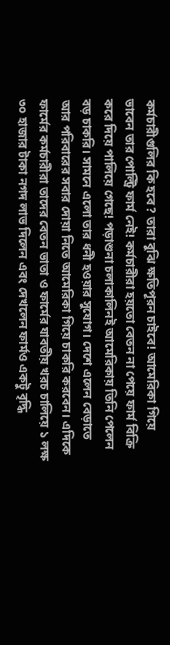কর্মচারীগুলির কি হবে? তারা বুঝি ক্ষতিপূরন চাইবে! আমেরিকা গিয়ে ভাবেন তার পোল্ট্রি ফার্ম নেই! কর্মচারীরা হয়তো বেতন না পেয়ে ফার্ম বিক্রি করে দিয়ে পালিয়ে গেছে! পড়াশুনা চলাকালিনই আমেরিকায় তিনি পেলেন বড় চাকরি। সামনে এলো তার ধনী হওয়ার সুযোগ। দেশে এলেন বেড়াতে আর পরিবারের সবার দোয়া নিতে আমেরিকা গিয়ে চাকরি করবেন। এদিকে ফার্মের কর্মচারীরা তাদের বেতন ভাতা ও ফার্মের যাবতীয় খরচ চালিয়ে ১ লক্ষ ৩০ হাজার টাকা নগদ লাভ দিলেন এবং দেখলেন ফার্মও একটু বৃদ্ধি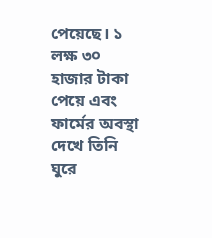পেয়েছে। ১ লক্ষ ৩০ হাজার টাকা পেয়ে এবং ফার্মের অবস্থা দেখে তিনি ঘুরে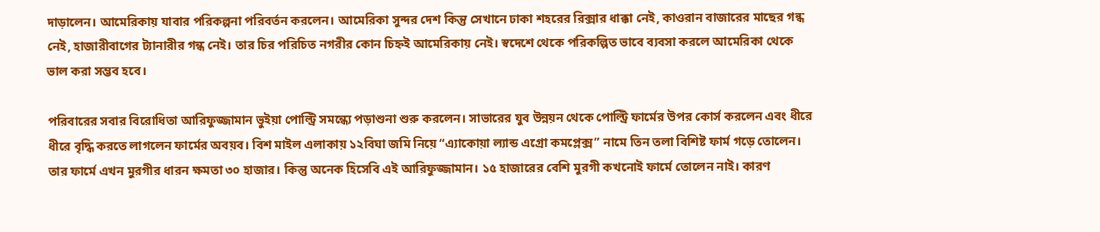দাড়ালেন। আমেরিকায় যাবার পরিকল্পনা পরিবর্তন করলেন। আমেরিকা সুন্দর দেশ কিন্তু সেখানে ঢাকা শহরের রিক্সার ধাক্কা নেই, কাওরান বাজারের মাছের গন্ধ নেই, হাজারীবাগের ট্যানারীর গন্ধ নেই। তার চির পরিচিত নগরীর কোন চিহ্নই আমেরিকায় নেই। স্বদেশে থেকে পরিকল্পিত ভাবে ব্যবসা করলে আমেরিকা থেকে ভাল করা সম্ভব হবে।

পরিবারের সবার বিরোধিতা আরিফুজ্জামান ভুইয়া পোল্ট্রি সমন্ধ্যে পড়াশুনা শুরু করলেন। সাভারের যুব উন্নয়ন থেকে পোল্ট্রি ফার্মের উপর কোর্স করলেন এবং ধীরে ধীরে বৃদ্ধি করতে লাগলেন ফার্মের অবয়ব। বিশ মাইল এলাকায় ১২বিঘা জমি নিয়ে “এ্যাকোয়া ল্যান্ড এগ্রো কমপ্লেক্স” নামে তিন তলা বিশিষ্ট ফার্ম গড়ে তোলেন। তার ফার্মে এখন মুরগীর ধারন ক্ষমতা ৩০ হাজার। কিন্তু অনেক হিসেবি এই আরিফুজ্জামান। ১৫ হাজারের বেশি মুরগী কখনোই ফার্মে তোলেন নাই। কারণ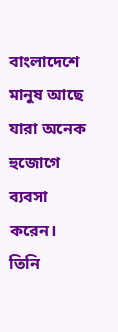বাংলাদেশে মানুষ আছে যারা অনেক হুজোগে ব্যবসা করেন। তিনি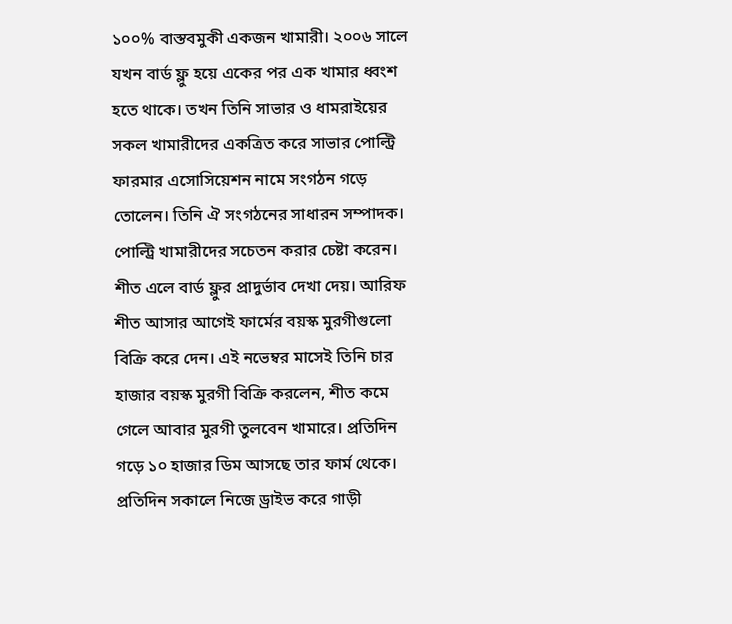১০০% বাস্তবমুকী একজন খামারী। ২০০৬ সালে যখন বার্ড ফ্লু হয়ে একের পর এক খামার ধ্বংশ হতে থাকে। তখন তিনি সাভার ও ধামরাইয়ের সকল খামারীদের একত্রিত করে সাভার পোল্ট্রি ফারমার এসোসিয়েশন নামে সংগঠন গড়ে তোলেন। তিনি ঐ সংগঠনের সাধারন সম্পাদক। পোল্ট্রি খামারীদের সচেতন করার চেষ্টা করেন। শীত এলে বার্ড ফ্লুর প্রাদুর্ভাব দেখা দেয়। আরিফ শীত আসার আগেই ফার্মের বয়স্ক মুরগীগুলো বিক্রি করে দেন। এই নভেম্বর মাসেই তিনি চার হাজার বয়স্ক মুরগী বিক্রি করলেন, শীত কমে গেলে আবার মুরগী তুলবেন খামারে। প্রতিদিন গড়ে ১০ হাজার ডিম আসছে তার ফার্ম থেকে। প্রতিদিন সকালে নিজে ড্রাইভ করে গাড়ী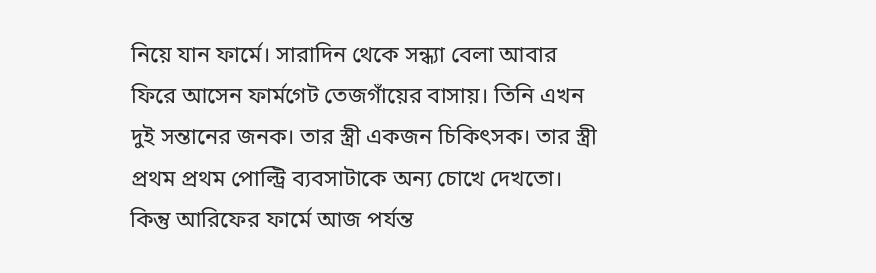নিয়ে যান ফার্মে। সারাদিন থেকে সন্ধ্যা বেলা আবার ফিরে আসেন ফার্মগেট তেজগাঁয়ের বাসায়। তিনি এখন দুই সন্তানের জনক। তার স্ত্রী একজন চিকিৎসক। তার স্ত্রী প্রথম প্রথম পোল্ট্রি ব্যবসাটাকে অন্য চোখে দেখতো। কিন্তু আরিফের ফার্মে আজ পর্যন্ত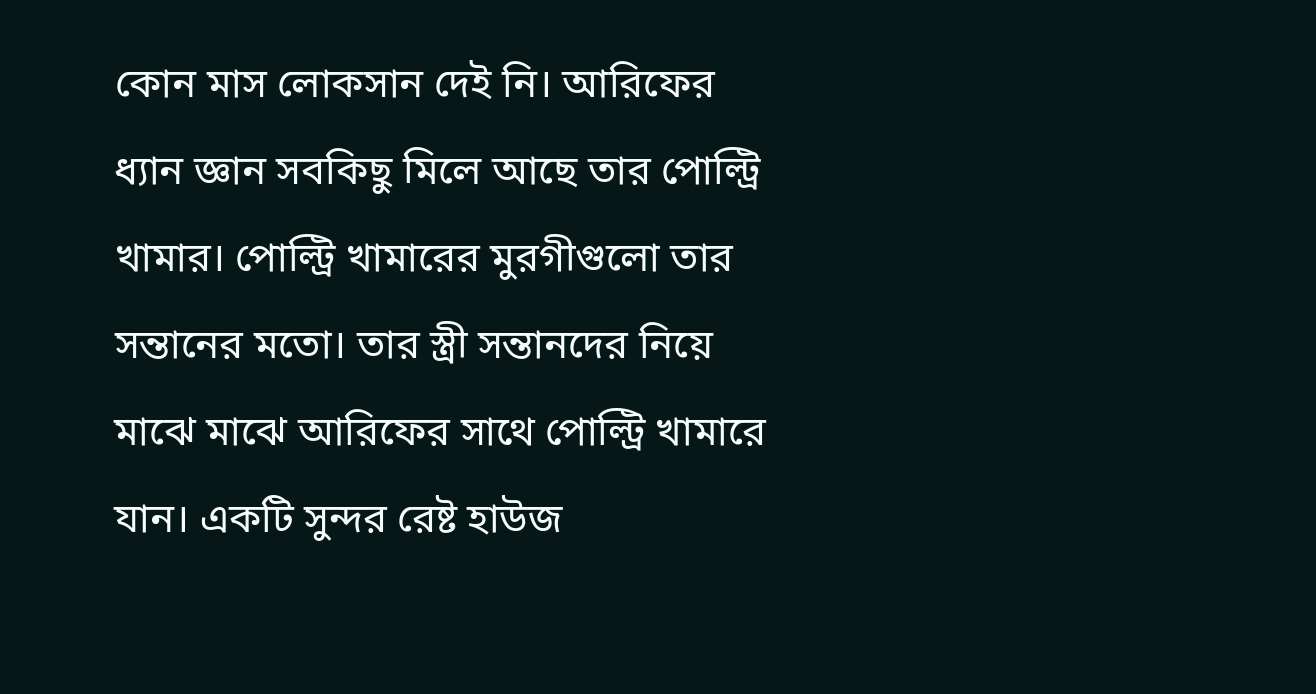কোন মাস লোকসান দেই নি। আরিফের ধ্যান জ্ঞান সবকিছু মিলে আছে তার পোল্ট্রি খামার। পোল্ট্রি খামারের মুরগীগুলো তার সন্তানের মতো। তার স্ত্রী সন্তানদের নিয়ে মাঝে মাঝে আরিফের সাথে পোল্ট্রি খামারে যান। একটি সুন্দর রেষ্ট হাউজ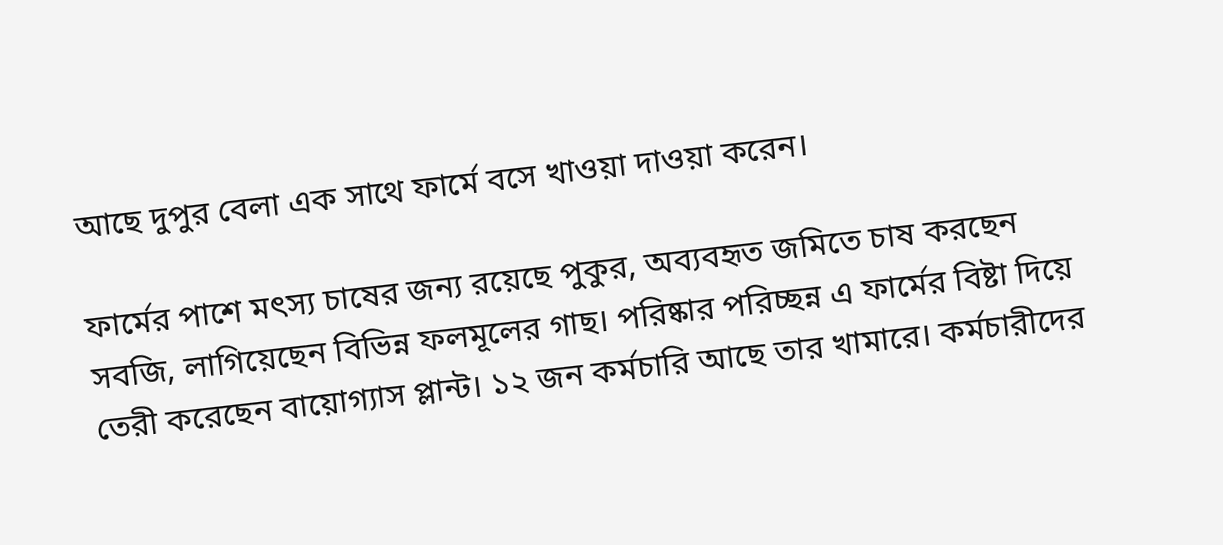আছে দুপুর বেলা এক সাথে ফার্মে বসে খাওয়া দাওয়া করেন।

ফার্মের পাশে মৎস্য চাষের জন্য রয়েছে পুকুর, অব্যবহৃত জমিতে চাষ করছেন সবজি, লাগিয়েছেন বিভিন্ন ফলমূলের গাছ। পরিষ্কার পরিচ্ছন্ন এ ফার্মের বিষ্টা দিয়ে তেরী করেছেন বায়োগ্যাস প্লান্ট। ১২ জন কর্মচারি আছে তার খামারে। কর্মচারীদের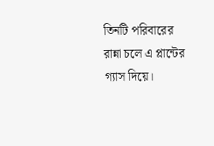তিনটি পরিবারের রান্না চলে এ প্লান্টের গ্যাস দিয়ে।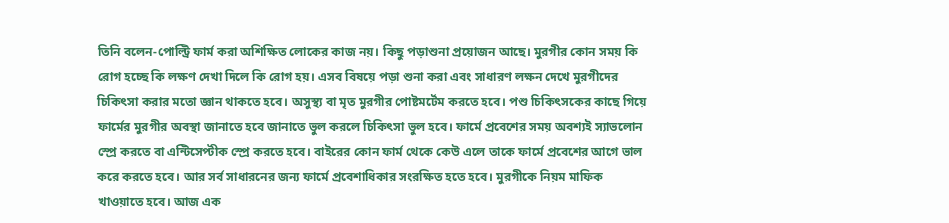তিনি বলেন-পোল্ট্রি ফার্ম করা অশিক্ষিত লোকের কাজ নয়। কিছু পড়াশুনা প্রয়োজন আছে। মুরগীর কোন সময় কি রোগ হচ্ছে কি লক্ষণ দেখা দিলে কি রোগ হয়। এসব বিষয়ে পড়া শুনা করা এবং সাধারণ লক্ষন দেখে মুরগীদের চিকিৎসা করার মতো জ্ঞান থাকতে হবে। অসুস্থ্য বা মৃত মুরগীর পোষ্টমর্টেম করতে হবে। পশু চিকিৎসকের কাছে গিয়ে ফার্মের মুরগীর অবস্থা জানাতে হবে জানাতে ভুল করলে চিকিৎসা ভুল হবে। ফার্মে প্রবেশের সময় অবশ্যই স্যাভলোন স্প্রে করতে বা এন্টিসেপ্টীক স্প্রে করতে হবে। বাইরের কোন ফার্ম থেকে কেউ এলে তাকে ফার্মে প্রবেশের আগে ভাল করে করতে হবে। আর সর্ব সাধারনের জন্য ফার্মে প্রবেশাধিকার সংরক্ষিত হতে হবে। মুরগীকে নিয়ম মাফিক খাওয়াতে হবে। আজ এক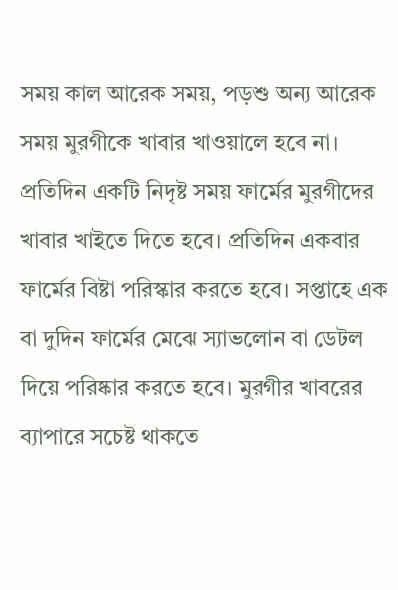সময় কাল আরেক সময়, পড়শু অন্য আরেক সময় মুরগীকে খাবার খাওয়ালে হবে না। প্রতিদিন একটি নিদৃষ্ট সময় ফার্মের মুরগীদের খাবার খাইতে দিতে হবে। প্রতিদিন একবার ফার্মের বিষ্টা পরিস্কার করতে হবে। সপ্তাহে এক বা দুদিন ফার্মের মেঝে স্যাভলোন বা ডেটল দিয়ে পরিষ্কার করতে হবে। মুরগীর খাবরের ব্যাপারে সচেষ্ট থাকতে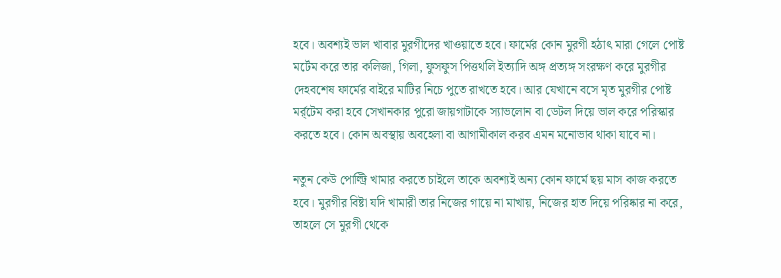হবে। অবশ্যই ভাল খাবার মুরগীদের খাওয়াতে হবে। ফার্মের কোন মুরগী হঠাৎ মারা গেলে পোষ্ট মর্টেম করে তার কলিজা, গিলা, ফুসফুস পিত্তথলি ইত্যাদি অঙ্গ প্রত্যঙ্গ সংরক্ষণ করে মুরগীর দেহবশেষ ফার্মের বাইরে মাটির নিচে পুতে রাখতে হবে। আর যেখানে বসে মৃত মুরগীর পোষ্ট মর্র্টেম করা হবে সেখানকার পুরো জায়গাটাকে স্যাভলোন বা ডেটল দিয়ে ভাল করে পরিস্কার করতে হবে। কোন অবস্থায় অবহেলা বা আগামীকাল করব এমন মনোভাব থাকা যাবে না।

নতুন কেউ পোল্ট্রি খামার করতে চাইলে তাকে অবশ্যই অন্য কোন ফার্মে ছয় মাস কাজ করতে হবে। মুরগীর বিষ্টা যদি খামারী তার নিজের গায়ে না মাখায়, নিজের হাত দিয়ে পরিষ্কার না করে, তাহলে সে মুরগী থেকে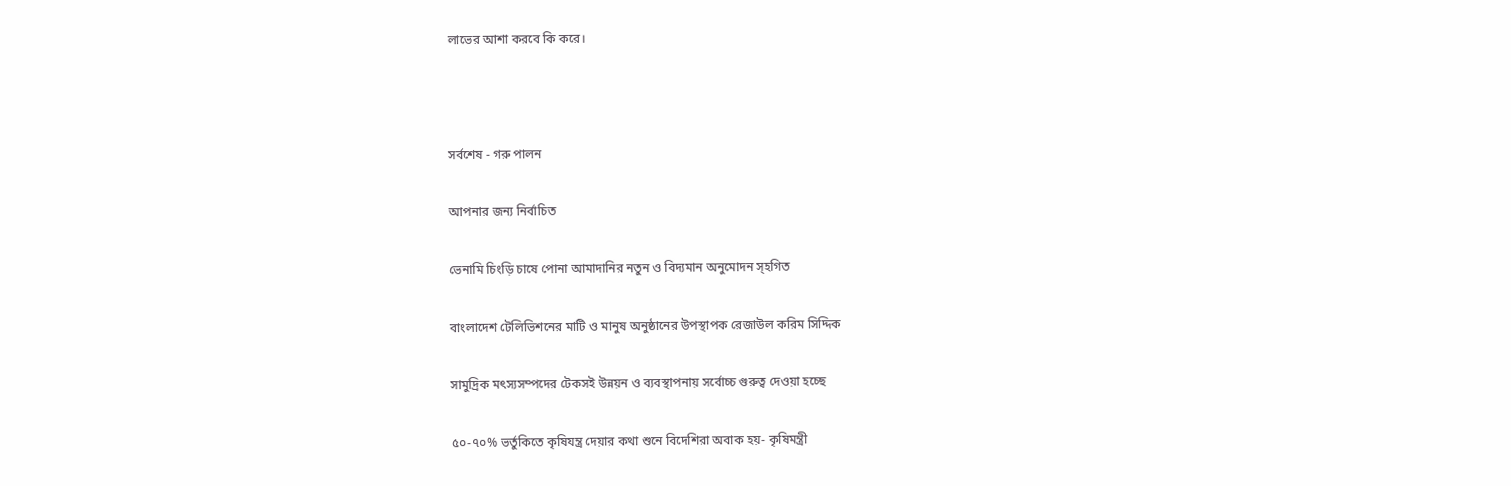লাভের আশা করবে কি করে।



সর্বশেষ - গরু পালন

আপনার জন্য নির্বাচিত

ভেনামি চিংড়ি চাষে পোনা আমাদানির নতুন ও বিদ্যমান অনুমোদন স্হগিত

বাংলাদেশ টেলিভিশনের মাটি ও মানুষ অনুষ্ঠানের উপস্থাপক রেজাউল করিম সিদ্দিক

সামুদ্রিক মৎস্যসম্পদের টেকসই উন্নয়ন ও ব্যবস্থাপনায় সর্বোচ্চ গুরুত্ব দেওয়া হচ্ছে

৫০-৭০% ভর্তুকিতে কৃষিযন্ত্র দেয়ার কথা শুনে বিদেশিরা অবাক হয়- কৃষিমন্ত্রী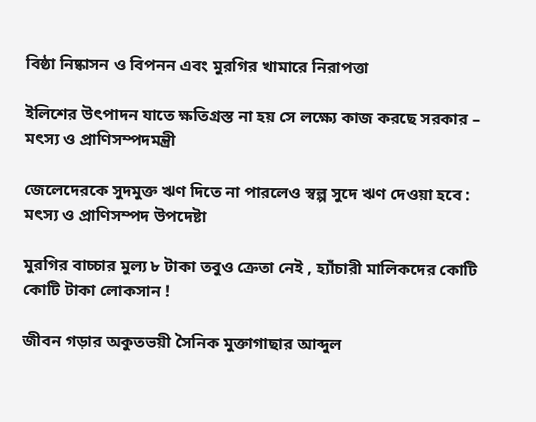বিষ্ঠা নিষ্কাসন ও বিপনন এবং মুরগির খামারে নিরাপত্তা

ইলিশের উৎপাদন যাতে ক্ষতিগ্রস্ত না হয় সে লক্ষ্যে কাজ করছে সরকার – মৎস্য ও প্রাণিসম্পদমন্ত্রী

জেলেদেরকে সুদমুক্ত ঋণ দিতে না পারলেও স্বল্প সুদে ঋণ দেওয়া হবে : মৎস্য ও প্রাণিসম্পদ উপদেষ্টা

মুরগির বাচ্চার মুল‍্য ৮ টাকা তবুও ক্রেতা নেই , হ‍্যাঁচারী মালিকদের কোটি কোটি টাকা লোকসান !

জীবন গড়ার অকুতভয়ী সৈনিক মুক্তাগাছার আব্দুল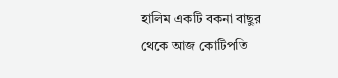হালিম একটি বকনা বাছুর থেকে আজ কোটিপতি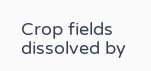Crop fields dissolved by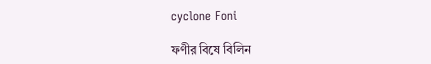cyclone Foni

ফণীর বিষে বিলিন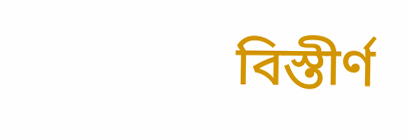বিস্তীর্ণ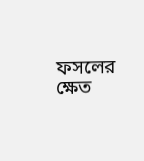ফসলের ক্ষেত